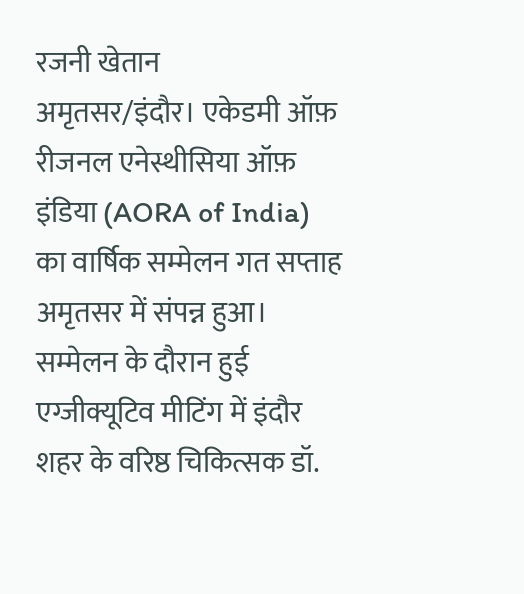रजनी खेतान
अमृतसर/इंदौर। एकेडमी ऑफ़ रीजनल एनेस्थीसिया ऑफ़ इंडिया (AORA of India) का वार्षिक सम्मेलन गत सप्ताह अमृतसर में संपन्न हुआ। सम्मेलन के दौरान हुई एग्जीक्यूटिव मीटिंग में इंदौर शहर के वरिष्ठ चिकित्सक डॉ.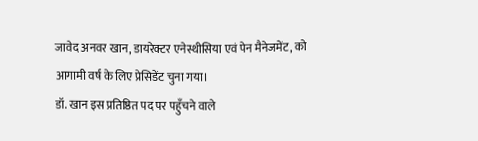जावेद अनवर खान, डायरेक्टर एनेस्थीसिया एवं पेन मैनेजमेंट, को आगामी वर्ष के लिए प्रेसिडेंट चुना गया।
डॉ. खान इस प्रतिष्ठित पद पर पहुँचने वाले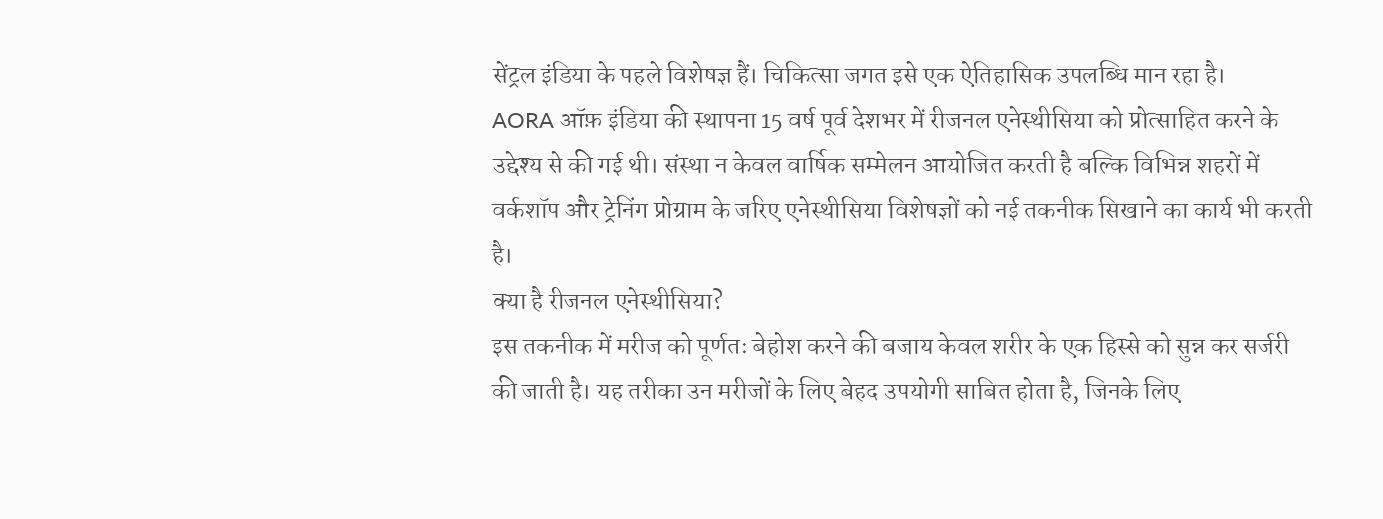सेंट्रल इंडिया के पहले विशेषज्ञ हैं। चिकित्सा जगत इसे एक ऐतिहासिक उपलब्धि मान रहा है।
AORA ऑफ़ इंडिया की स्थापना 15 वर्ष पूर्व देशभर में रीजनल एनेस्थीसिया को प्रोत्साहित करने के उद्देश्य से की गई थी। संस्था न केवल वार्षिक सम्मेलन आयोजित करती है बल्कि विभिन्न शहरों में वर्कशॉप और ट्रेनिंग प्रोग्राम के जरिए एनेस्थीसिया विशेषज्ञों को नई तकनीक सिखाने का कार्य भी करती है।
क्या है रीजनल एनेस्थीसिया?
इस तकनीक में मरीज को पूर्णतः बेहोश करने की बजाय केवल शरीर के एक हिस्से को सुन्न कर सर्जरी की जाती है। यह तरीका उन मरीजों के लिए बेहद उपयोगी साबित होता है, जिनके लिए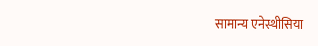सामान्य एनेस्थीसिया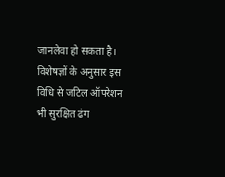जानलेवा हो सकता है। विशेषज्ञों के अनुसार इस विधि से जटिल ऑपरेशन भी सुरक्षित ढंग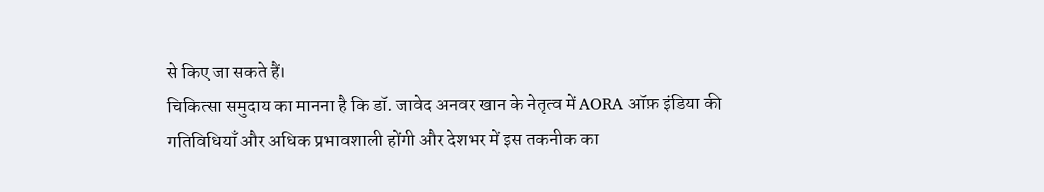से किए जा सकते हैं।
चिकित्सा समुदाय का मानना है कि डॉ. जावेद अनवर खान के नेतृत्व में AORA ऑफ़ इंडिया की गतिविधियाँ और अधिक प्रभावशाली होंगी और देशभर में इस तकनीक का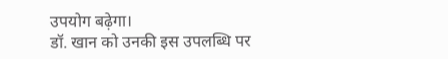उपयोग बढ़ेगा।
डॉ. खान को उनकी इस उपलब्धि पर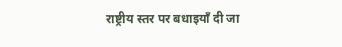राष्ट्रीय स्तर पर बधाइयाँ दी जा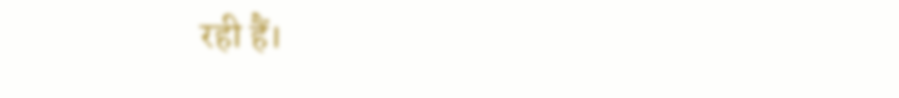रही हैं।